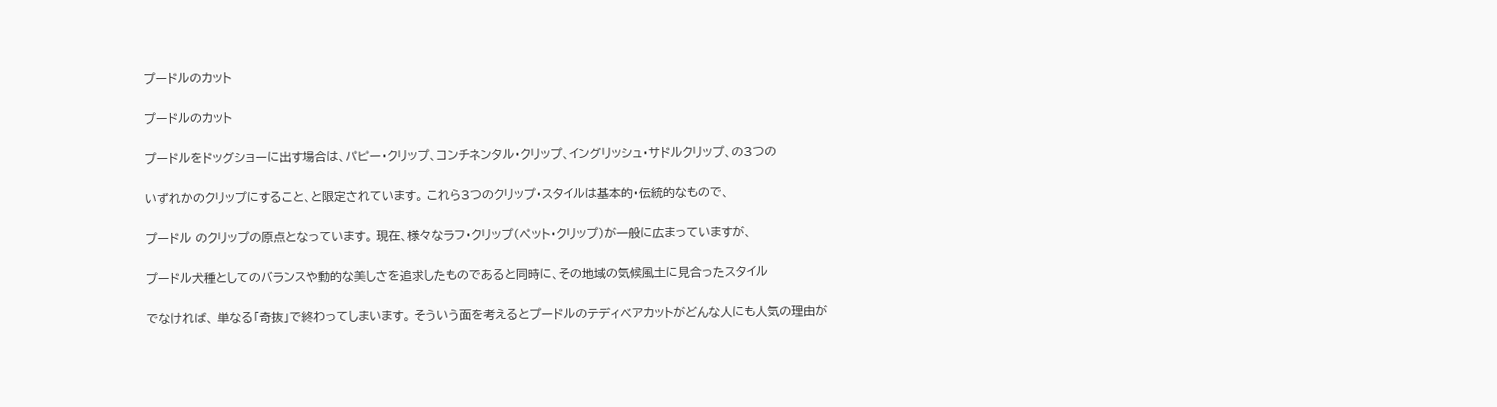プードルのカット

プードルのカット

プードルをドッグショーに出す場合は、パピー・クリップ、コンチネンタル・クリップ、イングリッシュ・サドルクリップ、の3つの

いずれかのクリップにすること、と限定されています。 これら3つのクリップ・スタイルは基本的・伝統的なもので、

プードル のクリップの原点となっています。 現在、様々なラフ・クリップ(ペット・クリップ)が一般に広まっていますが、

プードル犬種としてのバランスや動的な美しさを追求したものであると同時に、その地域の気候風土に見合ったスタイル

でなければ、 単なる「奇抜」で終わってしまいます。 そういう面を考えるとプードルのテディベアカットがどんな人にも人気の理由が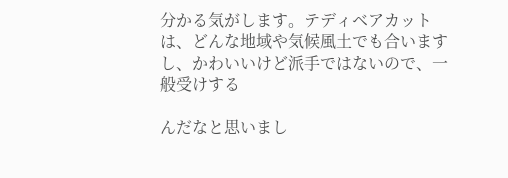分かる気がします。テディベアカットは、どんな地域や気候風土でも合いますし、かわいいけど派手ではないので、一般受けする

んだなと思いまし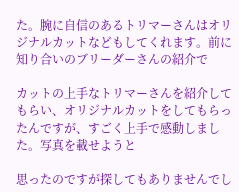た。腕に自信のあるトリマーさんはオリジナルカットなどもしてくれます。前に知り合いのブリーダーさんの紹介で

カットの上手なトリマーさんを紹介してもらい、オリジナルカットをしてもらったんですが、すごく上手で感動しました。写真を載せようと

思ったのですが探してもありませんでし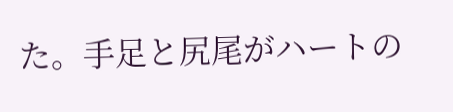た。手足と尻尾がハートの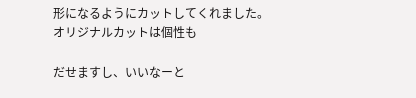形になるようにカットしてくれました。オリジナルカットは個性も

だせますし、いいなーと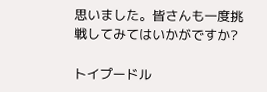思いました。皆さんも一度挑戦してみてはいかがですか?

トイプードル